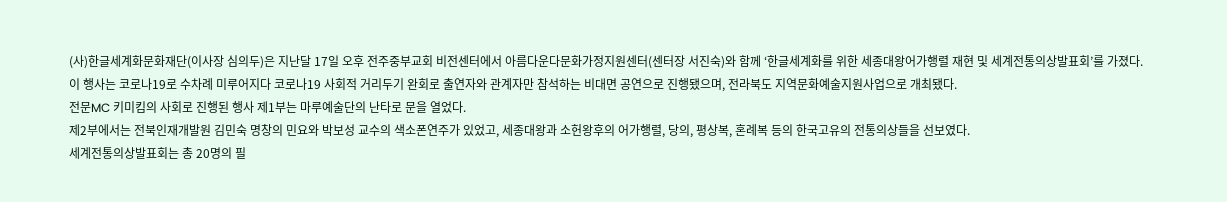(사)한글세계화문화재단(이사장 심의두)은 지난달 17일 오후 전주중부교회 비전센터에서 아름다운다문화가정지원센터(센터장 서진숙)와 함께 ‘한글세계화를 위한 세종대왕어가행렬 재현 및 세계전통의상발표회’를 가졌다.
이 행사는 코로나19로 수차례 미루어지다 코로나19 사회적 거리두기 완회로 출연자와 관계자만 참석하는 비대면 공연으로 진행됐으며, 전라북도 지역문화예술지원사업으로 개최됐다.
전문MC 키미킴의 사회로 진행된 행사 제1부는 마루예술단의 난타로 문을 열었다.
제2부에서는 전북인재개발원 김민숙 명창의 민요와 박보성 교수의 색소폰연주가 있었고, 세종대왕과 소헌왕후의 어가행렬, 당의, 평상복, 혼례복 등의 한국고유의 전통의상들을 선보였다.
세계전통의상발표회는 총 20명의 필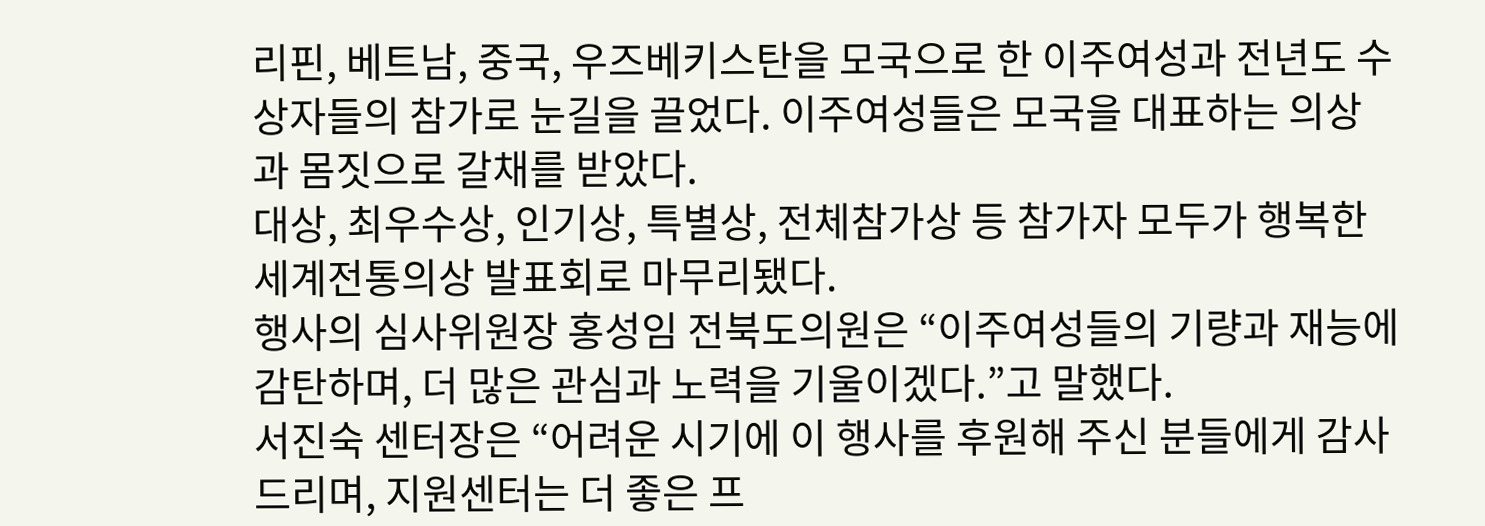리핀, 베트남, 중국, 우즈베키스탄을 모국으로 한 이주여성과 전년도 수상자들의 참가로 눈길을 끌었다. 이주여성들은 모국을 대표하는 의상과 몸짓으로 갈채를 받았다.
대상, 최우수상, 인기상, 특별상, 전체참가상 등 참가자 모두가 행복한 세계전통의상 발표회로 마무리됐다.
행사의 심사위원장 홍성임 전북도의원은 “이주여성들의 기량과 재능에 감탄하며, 더 많은 관심과 노력을 기울이겠다.”고 말했다.
서진숙 센터장은 “어려운 시기에 이 행사를 후원해 주신 분들에게 감사드리며, 지원센터는 더 좋은 프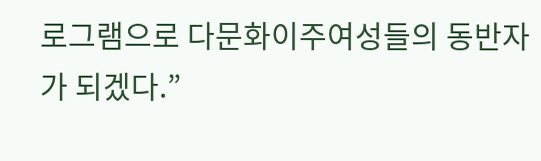로그램으로 다문화이주여성들의 동반자가 되겠다.”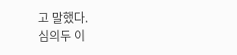고 말했다.
심의두 이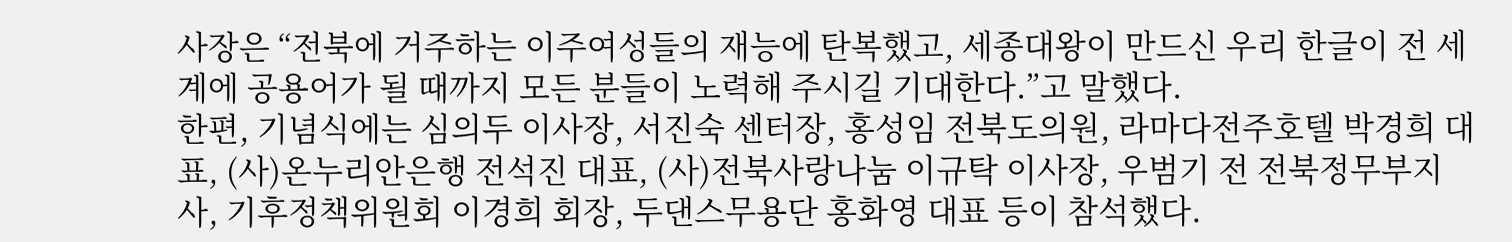사장은 “전북에 거주하는 이주여성들의 재능에 탄복했고, 세종대왕이 만드신 우리 한글이 전 세계에 공용어가 될 때까지 모든 분들이 노력해 주시길 기대한다.”고 말했다.
한편, 기념식에는 심의두 이사장, 서진숙 센터장, 홍성임 전북도의원, 라마다전주호텔 박경희 대표, (사)온누리안은행 전석진 대표, (사)전북사랑나눔 이규탁 이사장, 우범기 전 전북정무부지사, 기후정책위원회 이경희 회장, 두댄스무용단 홍화영 대표 등이 참석했다.